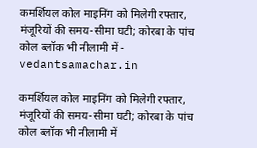कमर्शियल कोल माइनिंग को मिलेगी रफ्तार, मंजूरियों की समय-सीमा घटी; कोरबा के पांच कोल ब्लॉक भी नीलामी में - vedantsamachar.in

कमर्शियल कोल माइनिंग को मिलेगी रफ्तार, मंजूरियों की समय-सीमा घटी; कोरबा के पांच कोल ब्लॉक भी नीलामी में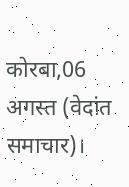कोरबा,06 अगस्त (वेदांत समाचार)।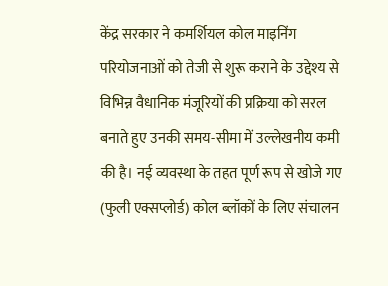केंद्र सरकार ने कमर्शियल कोल माइनिंग परियोजनाओं को तेजी से शुरू कराने के उद्देश्य से विभिन्न वैधानिक मंजूरियों की प्रक्रिया को सरल बनाते हुए उनकी समय-सीमा में उल्लेखनीय कमी की है। नई व्यवस्था के तहत पूर्ण रूप से खोजे गए (फुली एक्सप्लोर्ड) कोल ब्लॉकों के लिए संचालन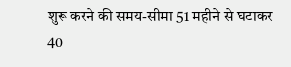शुरू करने की समय-सीमा 51 महीने से घटाकर 40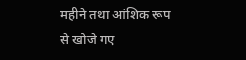महीने तथा आंशिक रूप से खोजे गए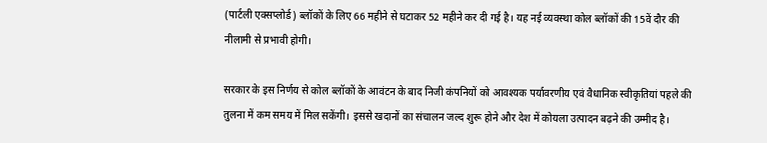(पार्टली एक्सप्लोर्ड) ब्लॉकों के लिए 66 महीने से घटाकर 52 महीने कर दी गई है। यह नई व्यवस्था कोल ब्लॉकों की 15वें दौर की नीलामी से प्रभावी होगी।

सरकार के इस निर्णय से कोल ब्लॉकों के आवंटन के बाद निजी कंपनियों को आवश्यक पर्यावरणीय एवं वैधानिक स्वीकृतियां पहले की तुलना में कम समय में मिल सकेंगी। इससे खदानों का संचालन जल्द शुरू होने और देश में कोयला उत्पादन बढ़ने की उम्मीद है।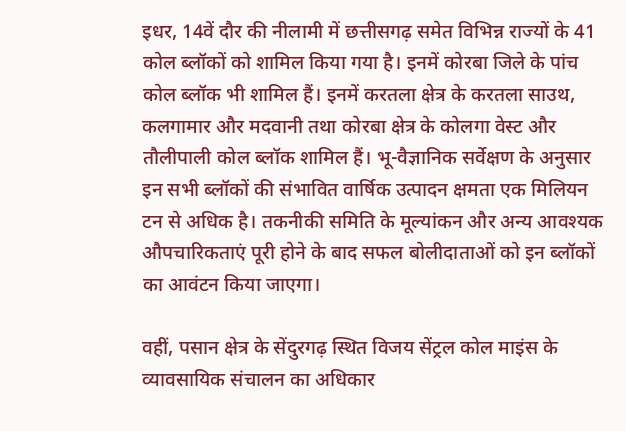इधर, 14वें दौर की नीलामी में छत्तीसगढ़ समेत विभिन्न राज्यों के 41 कोल ब्लॉकों को शामिल किया गया है। इनमें कोरबा जिले के पांच कोल ब्लॉक भी शामिल हैं। इनमें करतला क्षेत्र के करतला साउथ, कलगामार और मदवानी तथा कोरबा क्षेत्र के कोलगा वेस्ट और तौलीपाली कोल ब्लॉक शामिल हैं। भू-वैज्ञानिक सर्वेक्षण के अनुसार इन सभी ब्लॉकों की संभावित वार्षिक उत्पादन क्षमता एक मिलियन टन से अधिक है। तकनीकी समिति के मूल्यांकन और अन्य आवश्यक औपचारिकताएं पूरी होने के बाद सफल बोलीदाताओं को इन ब्लॉकों का आवंटन किया जाएगा।

वहीं, पसान क्षेत्र के सेंदुरगढ़ स्थित विजय सेंट्रल कोल माइंस के व्यावसायिक संचालन का अधिकार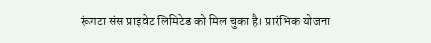रूंगटा संस प्राइवेट लिमिटेड को मिल चुका है। प्रारंभिक योजना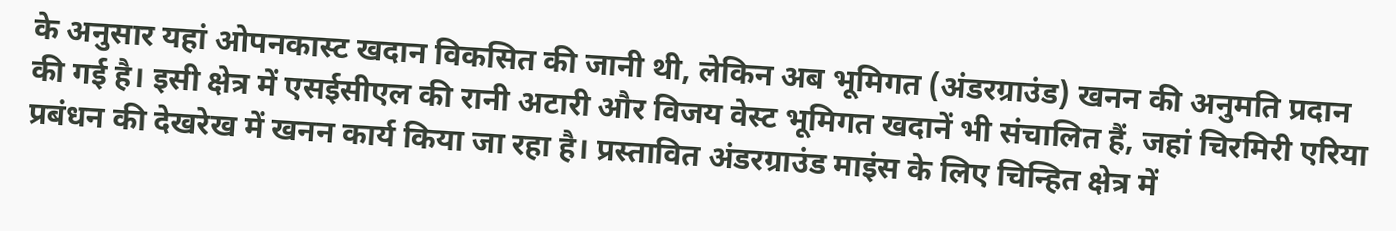के अनुसार यहां ओपनकास्ट खदान विकसित की जानी थी, लेकिन अब भूमिगत (अंडरग्राउंड) खनन की अनुमति प्रदान की गई है। इसी क्षेत्र में एसईसीएल की रानी अटारी और विजय वेस्ट भूमिगत खदानें भी संचालित हैं, जहां चिरमिरी एरिया प्रबंधन की देखरेख में खनन कार्य किया जा रहा है। प्रस्तावित अंडरग्राउंड माइंस के लिए चिन्हित क्षेत्र में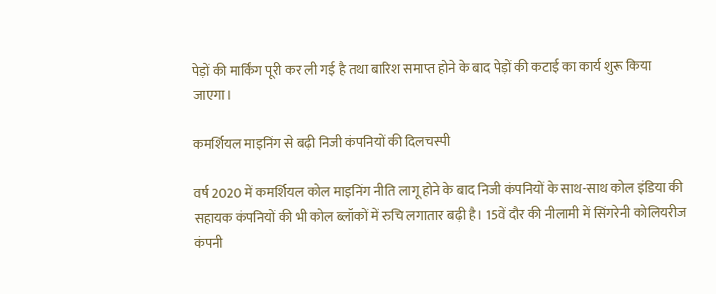पेड़ों की मार्किंग पूरी कर ली गई है तथा बारिश समाप्त होने के बाद पेड़ों की कटाई का कार्य शुरू किया जाएगा।

कमर्शियल माइनिंग से बढ़ी निजी कंपनियों की दिलचस्पी

वर्ष 2020 में कमर्शियल कोल माइनिंग नीति लागू होने के बाद निजी कंपनियों के साथ-साथ कोल इंडिया की सहायक कंपनियों की भी कोल ब्लॉकों में रुचि लगातार बढ़ी है। 15वें दौर की नीलामी में सिंगरेनी कोलियरीज कंपनी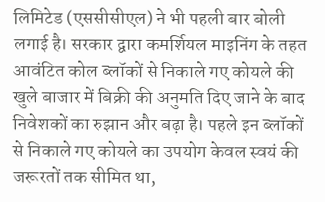लिमिटेड (एससीसीएल) ने भी पहली बार बोली लगाई है। सरकार द्वारा कमर्शियल माइनिंग के तहत आवंटित कोल ब्लॉकों से निकाले गए कोयले की खुले बाजार में बिक्री की अनुमति दिए जाने के बाद निवेशकों का रुझान और बढ़ा है। पहले इन ब्लॉकों से निकाले गए कोयले का उपयोग केवल स्वयं की जरूरतों तक सीमित था,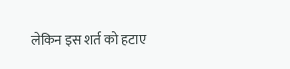लेकिन इस शर्त को हटाए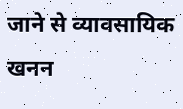जाने से व्यावसायिक खनन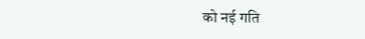को नई गति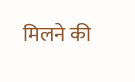मिलने की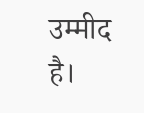उम्मीद है।